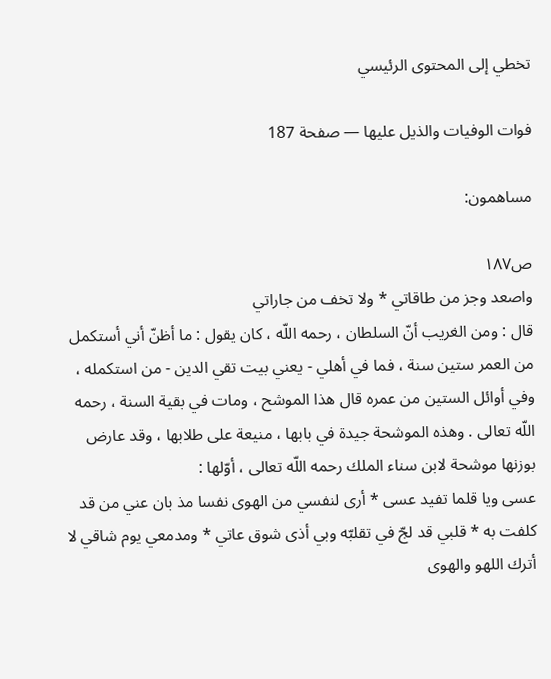تخطي إلى المحتوى الرئيسي

فوات الوفيات والذيل عليها — صفحة 187

مساهمون:

ص١٨٧
واصعد وجز من طاقاتي * ولا تخف من جاراتي
قال : ومن الغريب أنّ السلطان ، رحمه اللّه ، كان يقول : ما أظنّ أني أستكمل من العمر ستين سنة ، فما في أهلي - يعني بيت تقي الدين - من استكمله ، وفي أوائل الستين من عمره قال هذا الموشح ، ومات في بقية السنة ، رحمه اللّه تعالى . وهذه الموشحة جيدة في بابها ، منيعة على طلابها ، وقد عارض بوزنها موشحة لابن سناء الملك رحمه اللّه تعالى ، أوّلها :
عسى ويا قلما تفيد عسى * أرى لنفسي من الهوى نفسا مذ بان عني من قد كلفت به * قلبي قد لجّ في تقلبّه وبي أذى شوق عاتي * ومدمعي يوم شاقي لا أترك اللهو والهوى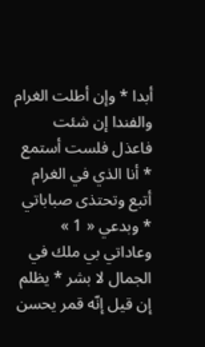أبدا * وإن أطلت الغرام والفندا إن شئت فاعذل فلست أستمع * أنا الذي في الغرام أتبع وتحتذى صباباتي * وبدعي « 1 » وعاداتي بي ملك في الجمال لا بشر * يظلم إن قيل إنّه قمر يحسن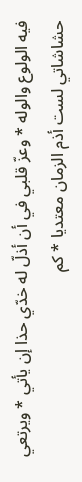فيه الولوع والوله * وعزّ قلبي في أن أذلّ له خدّي حذا إن يأتي * ويرتعي حشاشاتي لست أذم الزمان معتديا * كم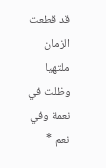قد قطعت الزمان ملتهيا وظلت في نعمة وفي نعم *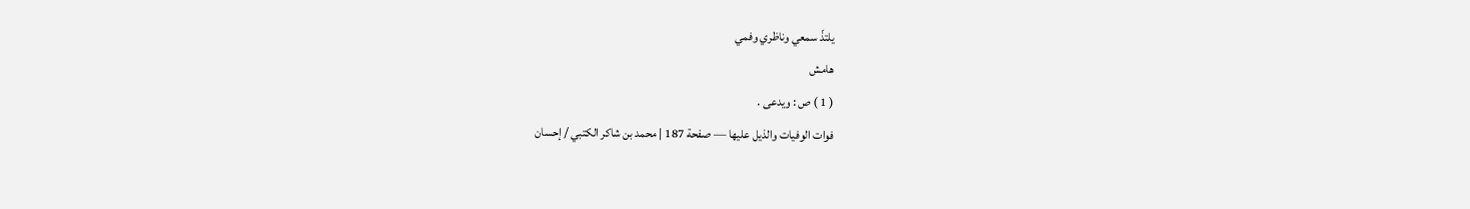يلتذّ سمعي وناظري وفمي
هامش
( 1 ) ص : ويدعى .
فوات الوفيات والذيل عليها — صفحة 187 | محمد بن شاكر الكتبي / إحسان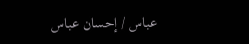عباس / إحسان عباس